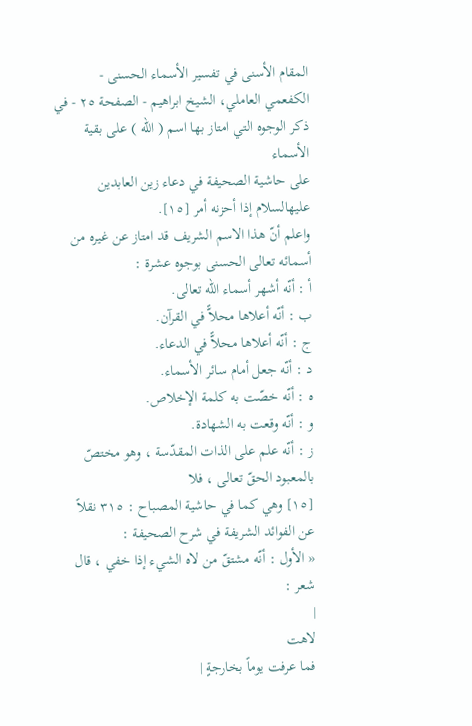المقام الأسنى في تفسير الأسماء الحسنى - الكفعمي العاملي، الشيخ ابراهيم - الصفحة ٢٥ - في ذكر الوجوه التي امتاز بها اسم ( الله ) على بقية الأسماء
على حاشية الصحيفة في دعاء زين العابدين عليهالسلام إذا أحزنه أمر [١٥].
واعلم أنّ هذا الاسم الشريف قد امتاز عن غيره من أسمائه تعالى الحسنى بوجوه عشرة :
أ : أنّه أشهر أسماء الله تعالى.
ب : أنّه أعلاها محلاًّ في القرآن.
ج : أنّه أعلاها محلاًّ في الدعاء.
د : أنّه جعل أمام سائر الأسماء.
ه : أنّه خصّت به كلمة الإخلاص.
و : أنّه وقعت به الشهادة.
ز : أنّه علم على الذات المقدّسة ، وهو مختصّ بالمعبود الحقّ تعالى ، فلا
[١٥] وهي كما في حاشية المصباح : ٣١٥ نقلاً عن الفوائد الشريفة في شرح الصحيفة :
« الأول : أنّه مشتقّ من لاه الشيء إذا خفي ، قال شعر :
|
لاهت
فما عرفت يوماً بخارجةٍ |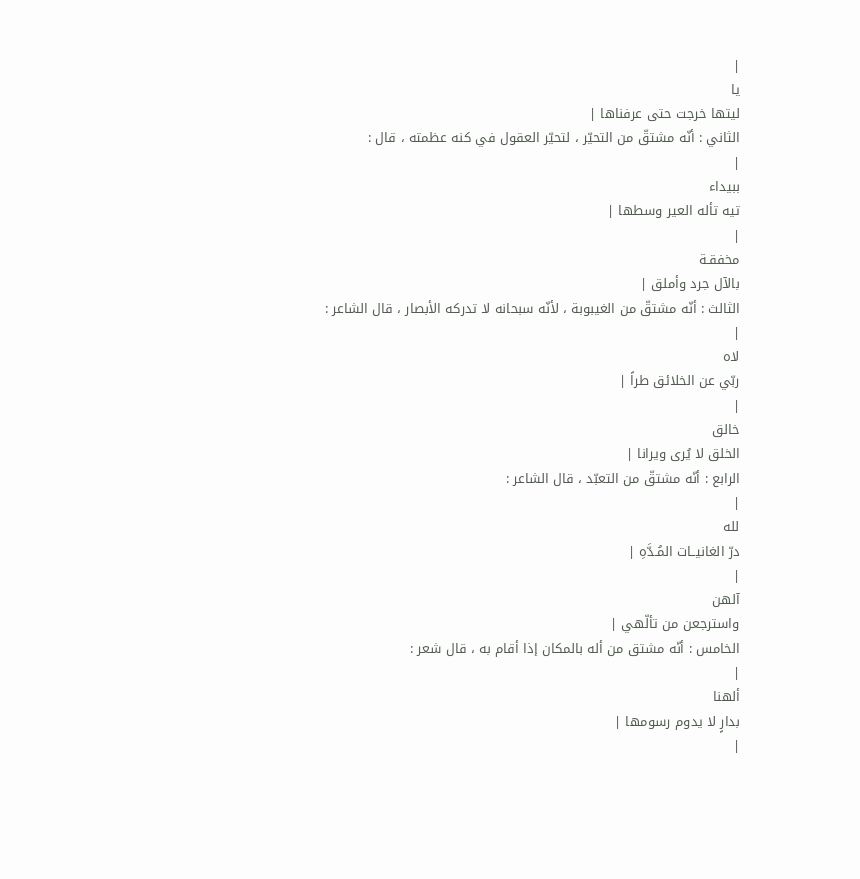|
يا
ليتها خرجت حتى عرفناها |
الثاني : أنّه مشتقّ من التحيّر ، لتحيّر العقول في كنه عظمته ، قال :
|
ببيداء
تيه تأله العير وسطها |
|
مخفقـة
بالآل جرد وأملق |
الثالث : أنّه مشتقّ من الغيبوبة ، لأنّه سبحانه لا تدركه الأبصار ، قال الشاعر :
|
لاه
ربّي عن الخلائق طراً |
|
خالق
الخلق لا يُرى ويرانا |
الرابع : أنّه مشتقّ من التعبّد ، قال الشاعر :
|
لله
درّ الغانيــات المُـدَّهِ |
|
آلهن
واسترجعن من تألّهي |
الخامس : أنّه مشتق من أله بالمكان إذا أقام به ، قال شعر :
|
ألهنا
بدارٍ لا يدوم رسومها |
|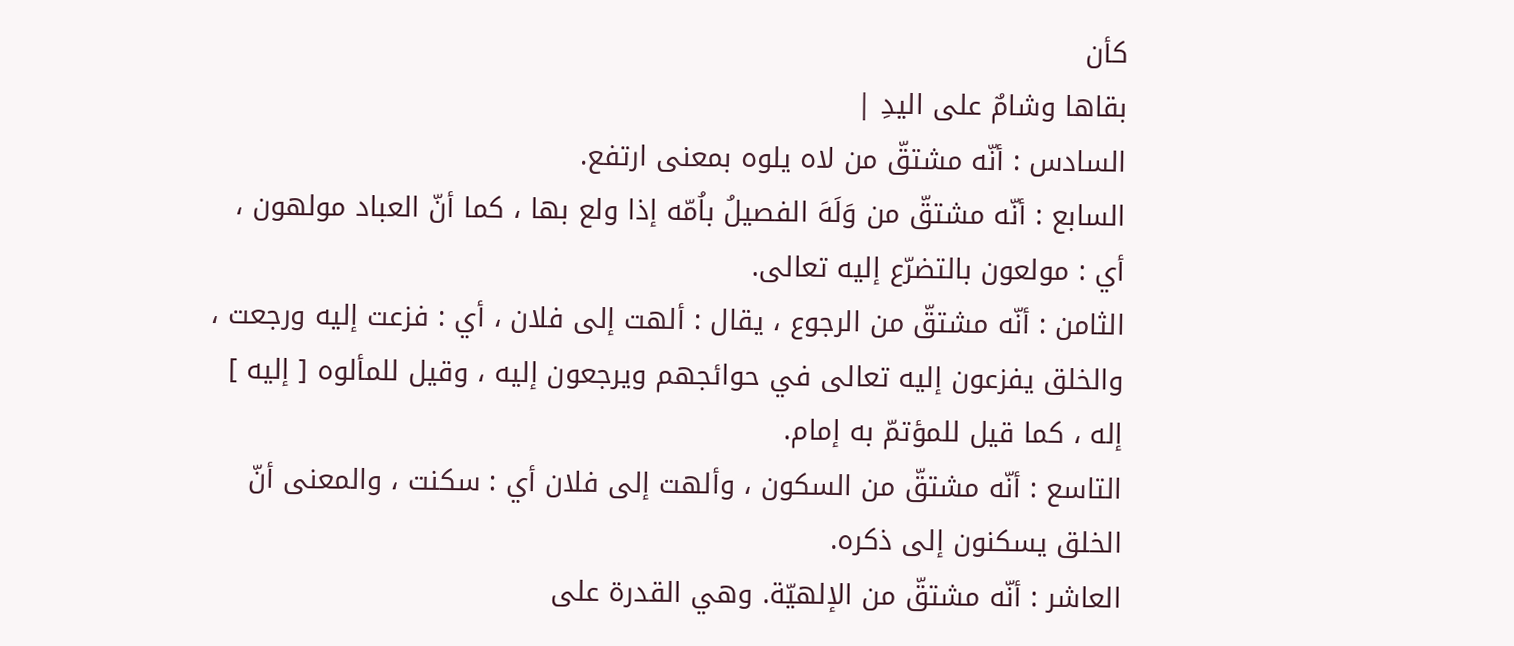كأن
بقاها وشامٌ على اليدِ |
السادس : أنّه مشتقّ من لاه يلوه بمعنى ارتفع.
السابع : أنّه مشتقّ من وَلَهَ الفصيلُ باُمّه إذا ولع بها ، كما أنّ العباد مولهون ، أي : مولعون بالتضرّع إليه تعالى.
الثامن : أنّه مشتقّ من الرجوع ، يقال : ألهت إلى فلان ، أي : فزعت إليه ورجعت ، والخلق يفزعون إليه تعالى في حوائجهم ويرجعون إليه ، وقيل للمألوه [ إليه ] إله ، كما قيل للمؤتمّ به إمام.
التاسع : أنّه مشتقّ من السكون ، وألهت إلى فلان أي : سكنت ، والمعنى أنّ الخلق يسكنون إلى ذكره.
العاشر : أنّه مشتقّ من الإلهيّة. وهي القدرة على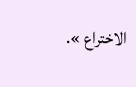الاختراع ».